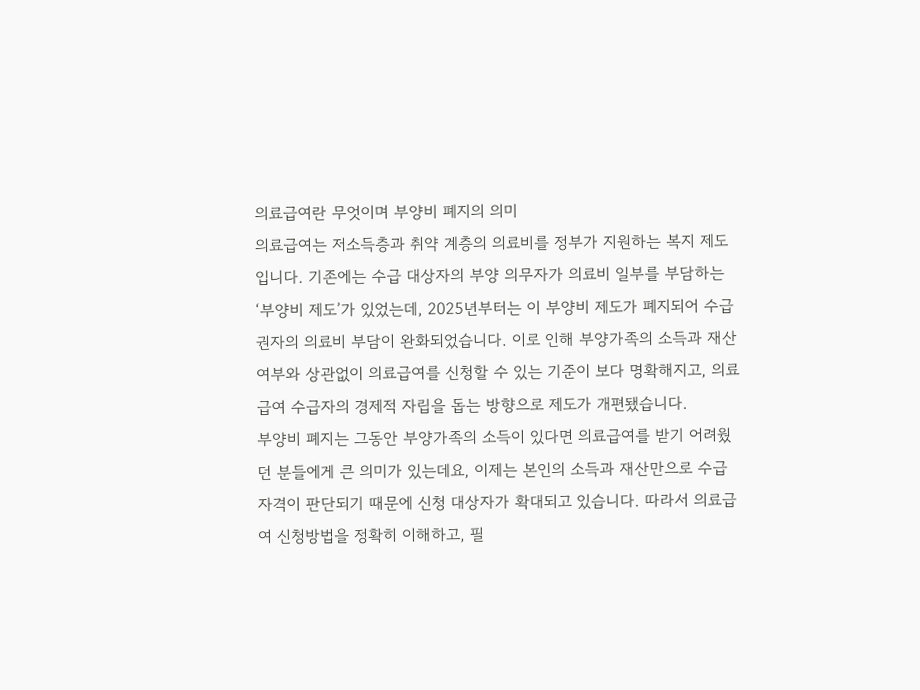의료급여란 무엇이며 부양비 폐지의 의미
의료급여는 저소득층과 취약 계층의 의료비를 정부가 지원하는 복지 제도입니다. 기존에는 수급 대상자의 부양 의무자가 의료비 일부를 부담하는 ‘부양비 제도’가 있었는데, 2025년부터는 이 부양비 제도가 폐지되어 수급권자의 의료비 부담이 완화되었습니다. 이로 인해 부양가족의 소득과 재산 여부와 상관없이 의료급여를 신청할 수 있는 기준이 보다 명확해지고, 의료급여 수급자의 경제적 자립을 돕는 방향으로 제도가 개편됐습니다.
부양비 폐지는 그동안 부양가족의 소득이 있다면 의료급여를 받기 어려웠던 분들에게 큰 의미가 있는데요, 이제는 본인의 소득과 재산만으로 수급 자격이 판단되기 때문에 신청 대상자가 확대되고 있습니다. 따라서 의료급여 신청방법을 정확히 이해하고, 필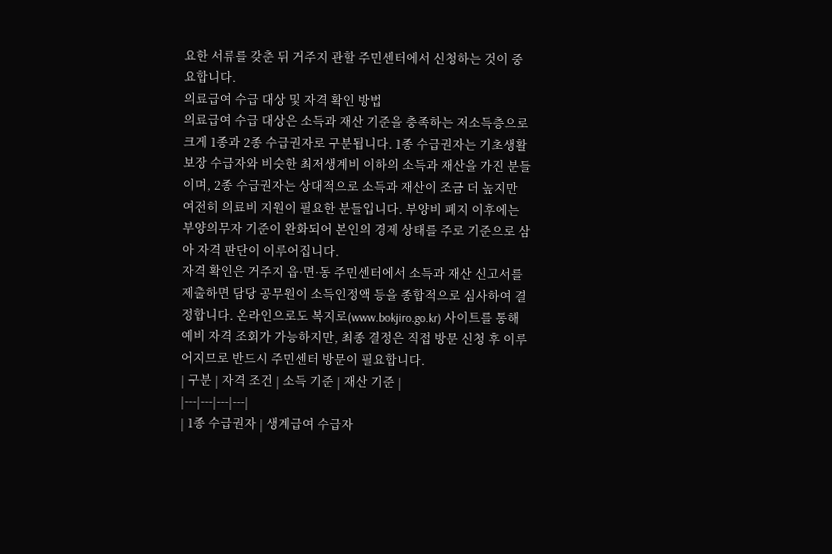요한 서류를 갖춘 뒤 거주지 관할 주민센터에서 신청하는 것이 중요합니다.
의료급여 수급 대상 및 자격 확인 방법
의료급여 수급 대상은 소득과 재산 기준을 충족하는 저소득층으로 크게 1종과 2종 수급권자로 구분됩니다. 1종 수급권자는 기초생활보장 수급자와 비슷한 최저생계비 이하의 소득과 재산을 가진 분들이며, 2종 수급권자는 상대적으로 소득과 재산이 조금 더 높지만 여전히 의료비 지원이 필요한 분들입니다. 부양비 폐지 이후에는 부양의무자 기준이 완화되어 본인의 경제 상태를 주로 기준으로 삼아 자격 판단이 이루어집니다.
자격 확인은 거주지 읍·면·동 주민센터에서 소득과 재산 신고서를 제출하면 담당 공무원이 소득인정액 등을 종합적으로 심사하여 결정합니다. 온라인으로도 복지로(www.bokjiro.go.kr) 사이트를 통해 예비 자격 조회가 가능하지만, 최종 결정은 직접 방문 신청 후 이루어지므로 반드시 주민센터 방문이 필요합니다.
| 구분 | 자격 조건 | 소득 기준 | 재산 기준 |
|---|---|---|---|
| 1종 수급권자 | 생계급여 수급자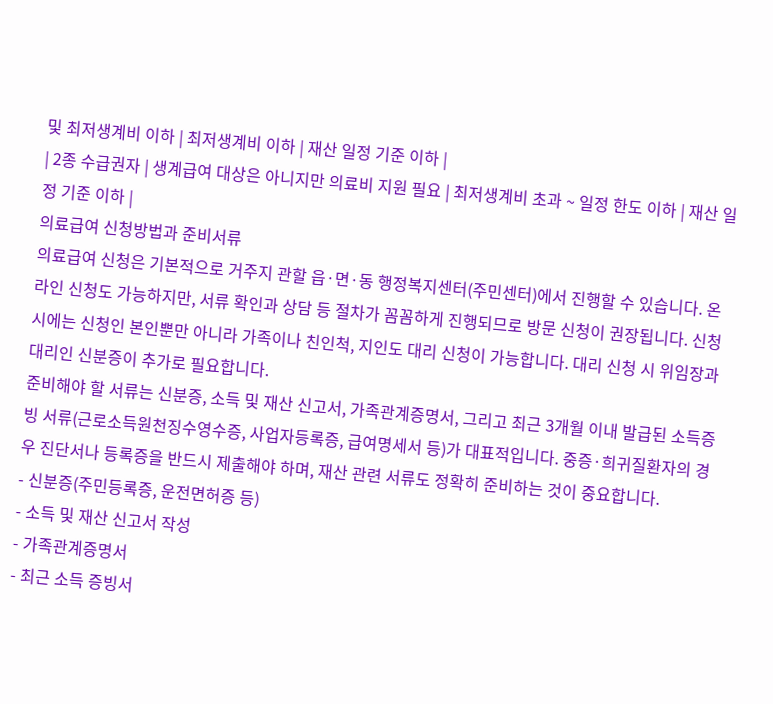및 최저생계비 이하 | 최저생계비 이하 | 재산 일정 기준 이하 |
| 2종 수급권자 | 생계급여 대상은 아니지만 의료비 지원 필요 | 최저생계비 초과 ~ 일정 한도 이하 | 재산 일정 기준 이하 |
의료급여 신청방법과 준비서류
의료급여 신청은 기본적으로 거주지 관할 읍·면·동 행정복지센터(주민센터)에서 진행할 수 있습니다. 온라인 신청도 가능하지만, 서류 확인과 상담 등 절차가 꼼꼼하게 진행되므로 방문 신청이 권장됩니다. 신청 시에는 신청인 본인뿐만 아니라 가족이나 친인척, 지인도 대리 신청이 가능합니다. 대리 신청 시 위임장과 대리인 신분증이 추가로 필요합니다.
준비해야 할 서류는 신분증, 소득 및 재산 신고서, 가족관계증명서, 그리고 최근 3개월 이내 발급된 소득증빙 서류(근로소득원천징수영수증, 사업자등록증, 급여명세서 등)가 대표적입니다. 중증·희귀질환자의 경우 진단서나 등록증을 반드시 제출해야 하며, 재산 관련 서류도 정확히 준비하는 것이 중요합니다.
- 신분증(주민등록증, 운전면허증 등)
- 소득 및 재산 신고서 작성
- 가족관계증명서
- 최근 소득 증빙서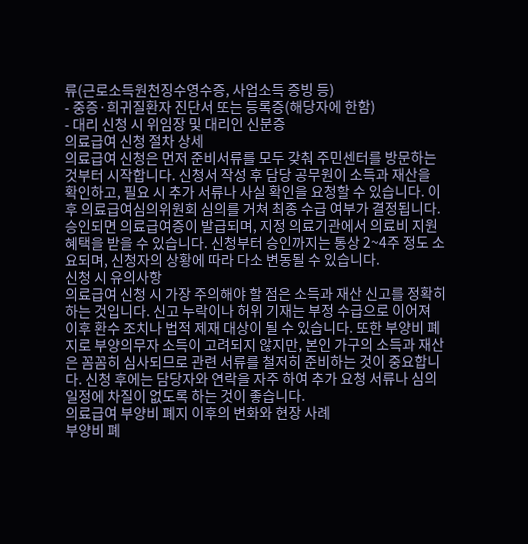류(근로소득원천징수영수증, 사업소득 증빙 등)
- 중증·희귀질환자 진단서 또는 등록증(해당자에 한함)
- 대리 신청 시 위임장 및 대리인 신분증
의료급여 신청 절차 상세
의료급여 신청은 먼저 준비서류를 모두 갖춰 주민센터를 방문하는 것부터 시작합니다. 신청서 작성 후 담당 공무원이 소득과 재산을 확인하고, 필요 시 추가 서류나 사실 확인을 요청할 수 있습니다. 이후 의료급여심의위원회 심의를 거쳐 최종 수급 여부가 결정됩니다. 승인되면 의료급여증이 발급되며, 지정 의료기관에서 의료비 지원 혜택을 받을 수 있습니다. 신청부터 승인까지는 통상 2~4주 정도 소요되며, 신청자의 상황에 따라 다소 변동될 수 있습니다.
신청 시 유의사항
의료급여 신청 시 가장 주의해야 할 점은 소득과 재산 신고를 정확히 하는 것입니다. 신고 누락이나 허위 기재는 부정 수급으로 이어져 이후 환수 조치나 법적 제재 대상이 될 수 있습니다. 또한 부양비 폐지로 부양의무자 소득이 고려되지 않지만, 본인 가구의 소득과 재산은 꼼꼼히 심사되므로 관련 서류를 철저히 준비하는 것이 중요합니다. 신청 후에는 담당자와 연락을 자주 하여 추가 요청 서류나 심의 일정에 차질이 없도록 하는 것이 좋습니다.
의료급여 부양비 폐지 이후의 변화와 현장 사례
부양비 폐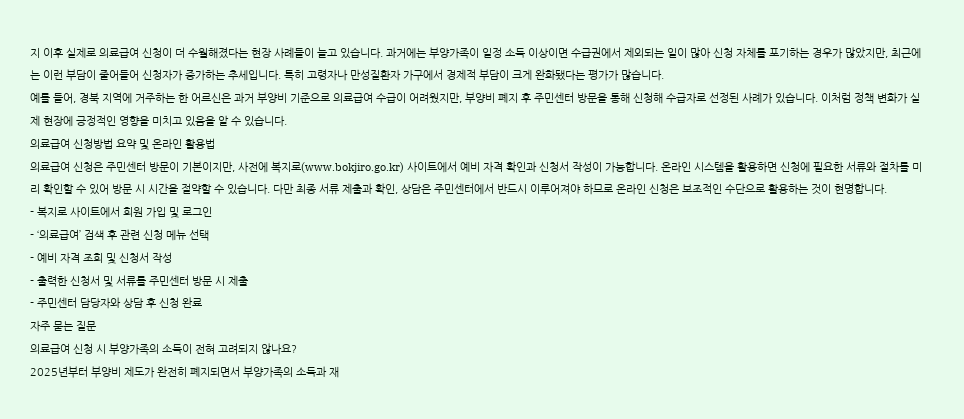지 이후 실제로 의료급여 신청이 더 수월해졌다는 현장 사례들이 늘고 있습니다. 과거에는 부양가족이 일정 소득 이상이면 수급권에서 제외되는 일이 많아 신청 자체를 포기하는 경우가 많았지만, 최근에는 이런 부담이 줄어들어 신청자가 증가하는 추세입니다. 특히 고령자나 만성질환자 가구에서 경제적 부담이 크게 완화됐다는 평가가 많습니다.
예를 들어, 경북 지역에 거주하는 한 어르신은 과거 부양비 기준으로 의료급여 수급이 어려웠지만, 부양비 폐지 후 주민센터 방문을 통해 신청해 수급자로 선정된 사례가 있습니다. 이처럼 정책 변화가 실제 현장에 긍정적인 영향을 미치고 있음을 알 수 있습니다.
의료급여 신청방법 요약 및 온라인 활용법
의료급여 신청은 주민센터 방문이 기본이지만, 사전에 복지로(www.bokjiro.go.kr) 사이트에서 예비 자격 확인과 신청서 작성이 가능합니다. 온라인 시스템을 활용하면 신청에 필요한 서류와 절차를 미리 확인할 수 있어 방문 시 시간을 절약할 수 있습니다. 다만 최종 서류 제출과 확인, 상담은 주민센터에서 반드시 이루어져야 하므로 온라인 신청은 보조적인 수단으로 활용하는 것이 현명합니다.
- 복지로 사이트에서 회원 가입 및 로그인
- ‘의료급여’ 검색 후 관련 신청 메뉴 선택
- 예비 자격 조회 및 신청서 작성
- 출력한 신청서 및 서류를 주민센터 방문 시 제출
- 주민센터 담당자와 상담 후 신청 완료
자주 묻는 질문
의료급여 신청 시 부양가족의 소득이 전혀 고려되지 않나요?
2025년부터 부양비 제도가 완전히 폐지되면서 부양가족의 소득과 재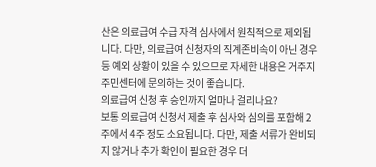산은 의료급여 수급 자격 심사에서 원칙적으로 제외됩니다. 다만, 의료급여 신청자의 직계존비속이 아닌 경우 등 예외 상황이 있을 수 있으므로 자세한 내용은 거주지 주민센터에 문의하는 것이 좋습니다.
의료급여 신청 후 승인까지 얼마나 걸리나요?
보통 의료급여 신청서 제출 후 심사와 심의를 포함해 2주에서 4주 정도 소요됩니다. 다만, 제출 서류가 완비되지 않거나 추가 확인이 필요한 경우 더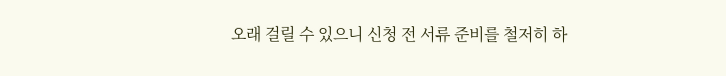오래 걸릴 수 있으니 신청 전 서류 준비를 철저히 하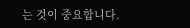는 것이 중요합니다.